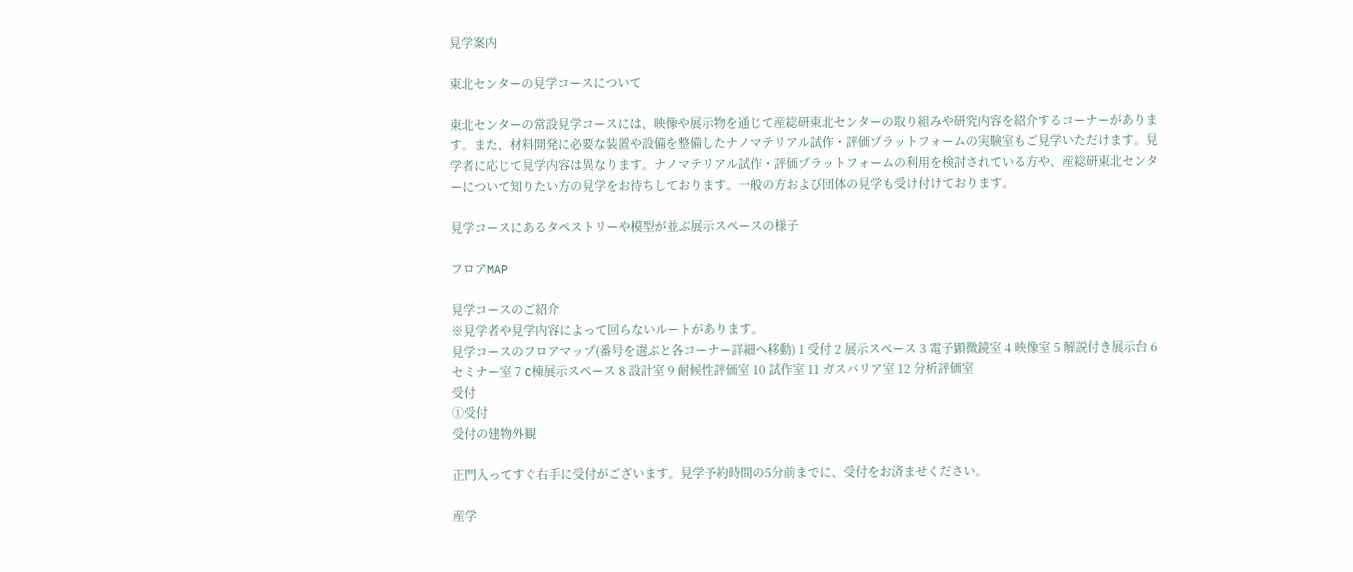見学案内

東北センターの見学コースについて

東北センターの常設見学コースには、映像や展示物を通じて産総研東北センターの取り組みや研究内容を紹介するコーナーがあります。また、材料開発に必要な装置や設備を整備したナノマテリアル試作・評価プラットフォームの実験室もご見学いただけます。見学者に応じて見学内容は異なります。ナノマテリアル試作・評価プラットフォームの利用を検討されている方や、産総研東北センターについて知りたい方の見学をお待ちしております。一般の方および団体の見学も受け付けております。

見学コースにあるタペストリーや模型が並ぶ展示スペースの様子

フロアMAP

見学コースのご紹介
※見学者や見学内容によって回らないルートがあります。
見学コースのフロアマップ(番号を選ぶと各コーナー詳細へ移動) 1 受付 2 展示スペース 3 電子顕微鏡室 4 映像室 5 解説付き展示台 6 セミナー室 7 C棟展示スペース 8 設計室 9 耐候性評価室 10 試作室 11 ガスバリア室 12 分析評価室
受付
①受付
受付の建物外観

正門入ってすぐ右手に受付がございます。見学予約時間の5分前までに、受付をお済ませください。

産学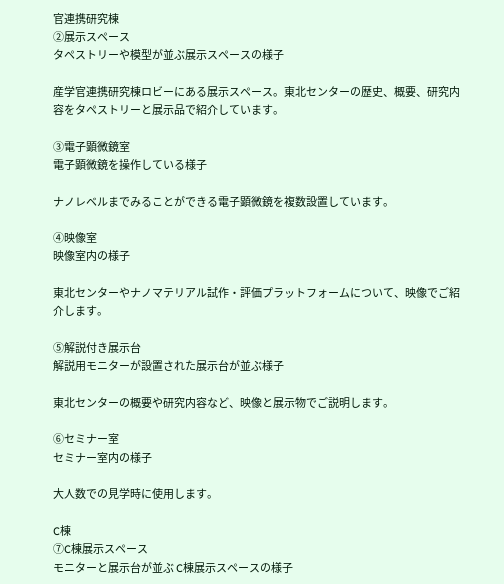官連携研究棟
②展示スペース
タペストリーや模型が並ぶ展示スペースの様子

産学官連携研究棟ロビーにある展示スペース。東北センターの歴史、概要、研究内容をタペストリーと展示品で紹介しています。

③電子顕微鏡室
電子顕微鏡を操作している様子

ナノレベルまでみることができる電子顕微鏡を複数設置しています。

④映像室
映像室内の様子

東北センターやナノマテリアル試作・評価プラットフォームについて、映像でご紹介します。

⑤解説付き展示台
解説用モニターが設置された展示台が並ぶ様子

東北センターの概要や研究内容など、映像と展示物でご説明します。

⑥セミナー室
セミナー室内の様子

大人数での見学時に使用します。

C棟
⑦C棟展示スペース
モニターと展示台が並ぶ C棟展示スペースの様子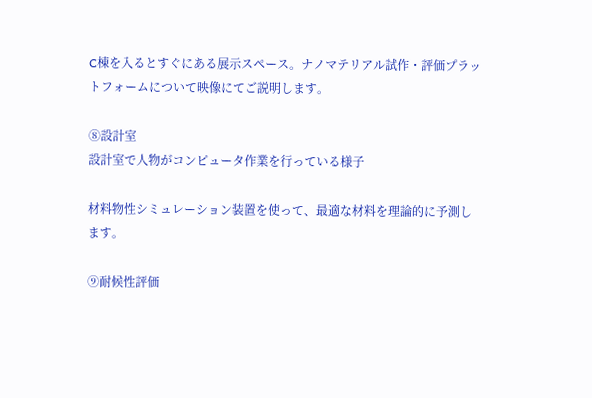C棟を入るとすぐにある展示スペース。ナノマテリアル試作・評価プラットフォームについて映像にてご説明します。

⑧設計室
設計室で人物がコンピュータ作業を行っている様子

材料物性シミュレーション装置を使って、最適な材料を理論的に予測します。

⑨耐候性評価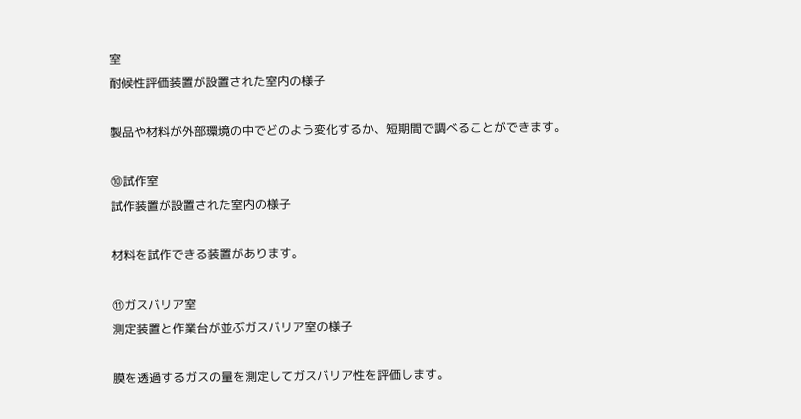室
耐候性評価装置が設置された室内の様子

製品や材料が外部環境の中でどのよう変化するか、短期間で調べることができます。

⑩試作室
試作装置が設置された室内の様子

材料を試作できる装置があります。

⑪ガスバリア室
測定装置と作業台が並ぶガスバリア室の様子

膜を透過するガスの量を測定してガスバリア性を評価します。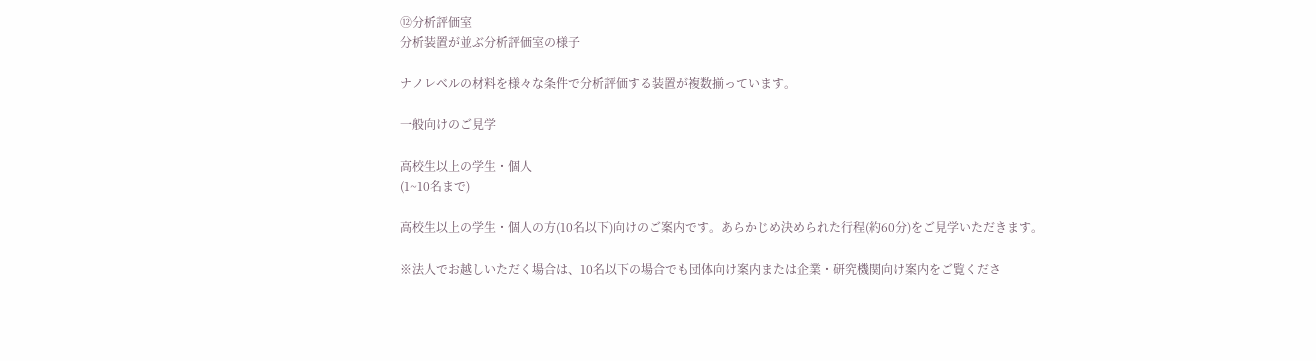⑫分析評価室
分析装置が並ぶ分析評価室の様子

ナノレベルの材料を様々な条件で分析評価する装置が複数揃っています。

一般向けのご見学

高校生以上の学生・個人
(1~10名まで)

高校生以上の学生・個人の方(10名以下)向けのご案内です。あらかじめ決められた行程(約60分)をご見学いただきます。

※法人でお越しいただく場合は、10名以下の場合でも団体向け案内または企業・研究機関向け案内をご覧くださ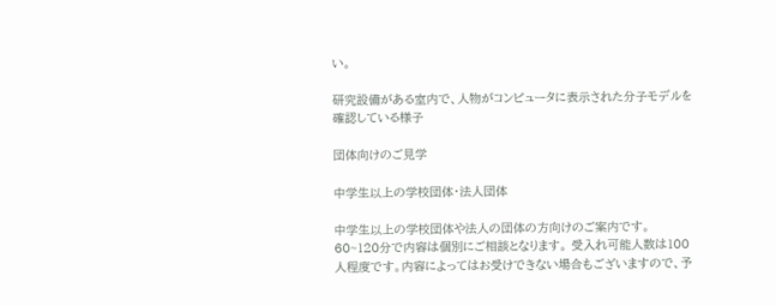い。

研究設備がある室内で、人物がコンピュータに表示された分子モデルを確認している様子

団体向けのご見学

中学生以上の学校団体・法人団体

中学生以上の学校団体や法人の団体の方向けのご案内です。 60~120分で内容は個別にご相談となります。 受入れ可能人数は100人程度です。内容によってはお受けできない場合もございますので、予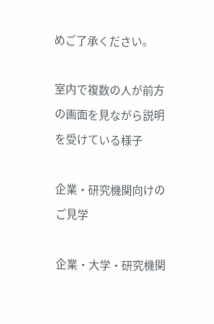めご了承ください。

室内で複数の人が前方の画面を見ながら説明を受けている様子

企業・研究機関向けのご見学

企業・大学・研究機関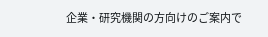企業・研究機関の方向けのご案内で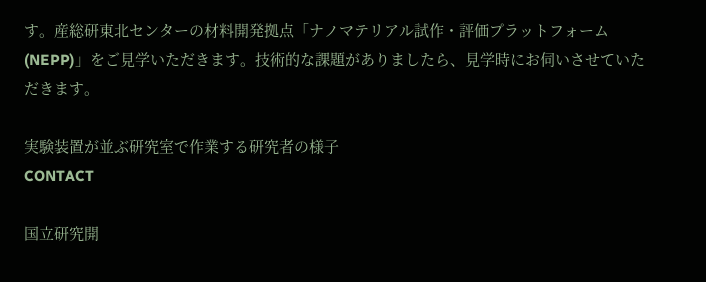す。産総研東北センターの材料開発拠点「ナノマテリアル試作・評価プラットフォーム(NEPP)」をご見学いただきます。技術的な課題がありましたら、見学時にお伺いさせていただきます。

実験装置が並ぶ研究室で作業する研究者の様子
CONTACT

国立研究開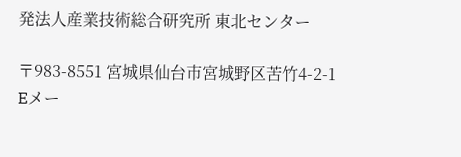発法人産業技術総合研究所 東北センター

〒983-8551 宮城県仙台市宮城野区苦竹4-2-1
Eメー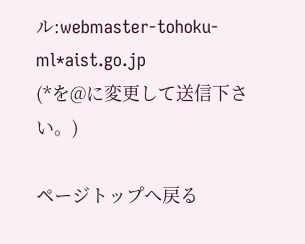ル:webmaster-tohoku-ml*aist.go.jp
(*を@に変更して送信下さい。)

ページトップへ戻る